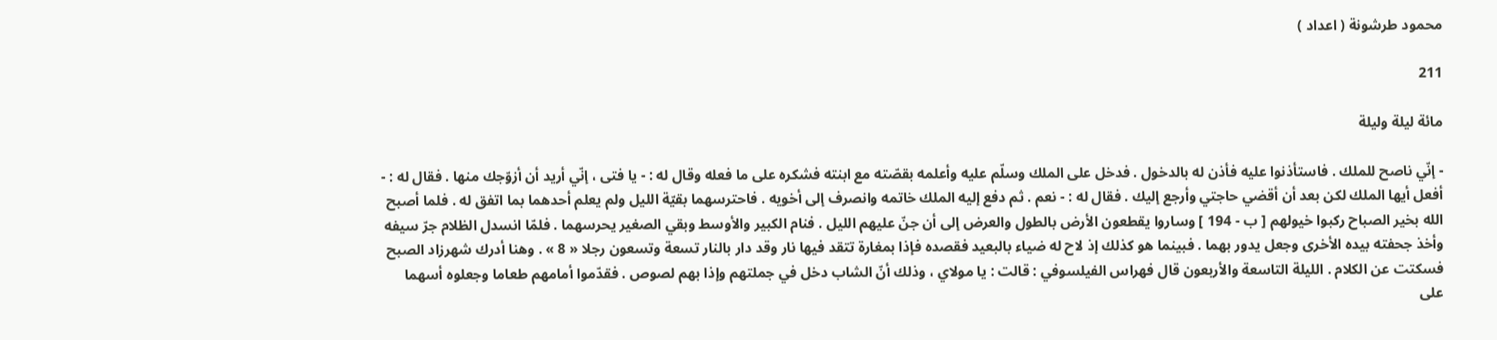محمود طرشونة ( اعداد )

211

مائة ليلة وليلة

- إنّي ناصح للملك . فاستأذنوا عليه فأذن له بالدخول . فدخل على الملك وسلّم عليه وأعلمه بقصّته مع ابنته فشكره على ما فعله وقال له : - يا فتى ، إنّي أريد أن أزوّجك منها . فقال له : - أفعل أيها الملك لكن بعد أن أقضي حاجتي وأرجع إليك . فقال له : - نعم . ثم دفع إليه الملك خاتمه وانصرف إلى أخويه . فاحترسهما بقيّة الليل ولم يعلم أحدهما بما اتفق له . فلما أصبح الله بخير الصباح ركبوا خيولهم [ ب - 194 ] وساروا يقطعون الأرض بالطول والعرض إلى أن جنّ عليهم الليل . فنام الكبير والأوسط وبقي الصغير يحرسهما . فلمّا انسدل الظلام جرّ سيفه وأخذ جحفته بيده الأخرى وجعل يدور بهما . فبينما هو كذلك إذ لاح له ضياء بالبعيد فقصده فإذا بمغارة تتقد فيها نار وقد دار بالنار تسعة وتسعون رجلا « 8 » . وهنا أدرك شهرزاد الصبح فسكتت عن الكلام . الليلة التاسعة والأربعون قال فهراس الفيلسوفي : قالت : يا مولاي ، وذلك أنّ الشاب دخل في جملتهم وإذا بهم لصوص . فقدّموا أمامهم طعاما وجعلوه أسهما على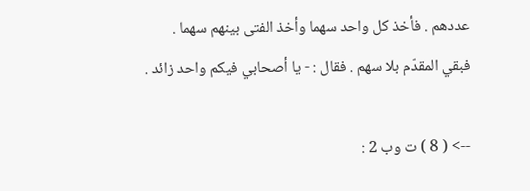عددهم . فأخذ كل واحد سهما وأخذ الفتى بينهم سهما . فبقي المقدّم بلا سهم . فقال : - يا أصحابي فيكم واحد زائد .

--> ( 8 ) ت وب 2 :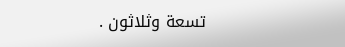تسعة وثلاثون .